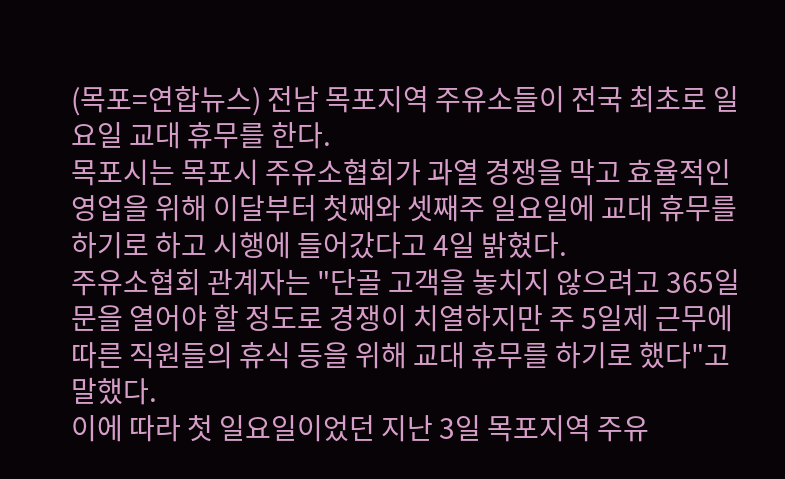(목포=연합뉴스) 전남 목포지역 주유소들이 전국 최초로 일요일 교대 휴무를 한다.
목포시는 목포시 주유소협회가 과열 경쟁을 막고 효율적인 영업을 위해 이달부터 첫째와 셋째주 일요일에 교대 휴무를 하기로 하고 시행에 들어갔다고 4일 밝혔다.
주유소협회 관계자는 "단골 고객을 놓치지 않으려고 365일 문을 열어야 할 정도로 경쟁이 치열하지만 주 5일제 근무에 따른 직원들의 휴식 등을 위해 교대 휴무를 하기로 했다"고 말했다.
이에 따라 첫 일요일이었던 지난 3일 목포지역 주유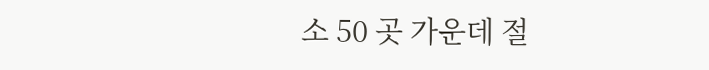소 50 곳 가운데 절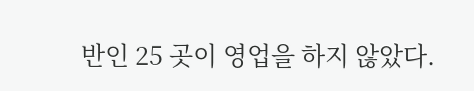반인 25 곳이 영업을 하지 않았다.